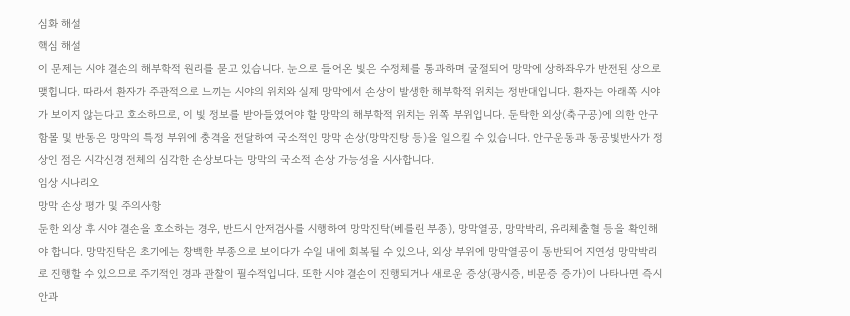심화 해설
핵심 해설
이 문제는 시야 결손의 해부학적 원리를 묻고 있습니다. 눈으로 들어온 빛은 수정체를 통과하며 굴절되어 망막에 상하좌우가 반전된 상으로 맺힙니다. 따라서 환자가 주관적으로 느끼는 시야의 위치와 실제 망막에서 손상이 발생한 해부학적 위치는 정반대입니다. 환자는 아래쪽 시야가 보이지 않는다고 호소하므로, 이 빛 정보를 받아들였어야 할 망막의 해부학적 위치는 위쪽 부위입니다. 둔탁한 외상(축구공)에 의한 안구 함몰 및 반동은 망막의 특정 부위에 충격을 전달하여 국소적인 망막 손상(망막진탕 등)을 일으킬 수 있습니다. 안구운동과 동공빛반사가 정상인 점은 시각신경 전체의 심각한 손상보다는 망막의 국소적 손상 가능성을 시사합니다.
임상 시나리오
망막 손상 평가 및 주의사항
둔한 외상 후 시야 결손을 호소하는 경우, 반드시 안저검사를 시행하여 망막진탁(베를린 부종), 망막열공, 망막박리, 유리체출혈 등을 확인해야 합니다. 망막진탁은 초기에는 창백한 부종으로 보이다가 수일 내에 회복될 수 있으나, 외상 부위에 망막열공이 동반되어 지연성 망막박리로 진행할 수 있으므로 주기적인 경과 관찰이 필수적입니다. 또한 시야 결손이 진행되거나 새로운 증상(광시증, 비문증 증가)이 나타나면 즉시 안과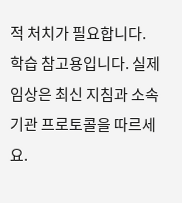적 처치가 필요합니다.
학습 참고용입니다. 실제 임상은 최신 지침과 소속 기관 프로토콜을 따르세요.